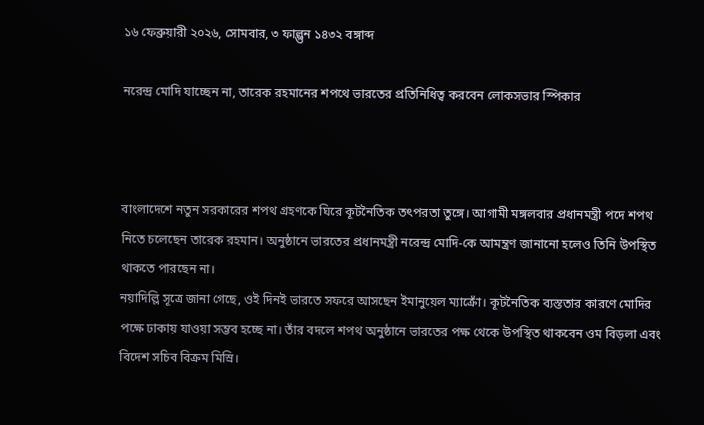১৬ ফেব্রুয়ারী ২০২৬, সোমবার, ৩ ফাল্গুন ১৪৩২ বঙ্গাব্দ

নরেন্দ্র মোদি যাচ্ছেন না, তারেক রহমানের শপথে ভারতের প্রতিনিধিত্ব করবেন লোকসভার স্পিকার



বাংলাদেশে নতুন সরকারের শপথ গ্রহণকে ঘিরে কূটনৈতিক তৎপরতা তুঙ্গে। আগামী মঙ্গলবার প্রধানমন্ত্রী পদে শপথ নিতে চলেছেন তারেক রহমান। অনুষ্ঠানে ভারতের প্রধানমন্ত্রী নরেন্দ্র মোদি-কে আমন্ত্রণ জানানো হলেও তিনি উপস্থিত থাকতে পারছেন না।
নয়াদিল্লি সূত্রে জানা গেছে, ওই দিনই ভারতে সফরে আসছেন ইমানুয়েল ম্যাক্রোঁ। কূটনৈতিক ব্যস্ততার কারণে মোদির পক্ষে ঢাকায় যাওয়া সম্ভব হচ্ছে না। তাঁর বদলে শপথ অনুষ্ঠানে ভারতের পক্ষ থেকে উপস্থিত থাকবেন ওম বিড়লা এবং বিদেশ সচিব বিক্রম মিস্রি।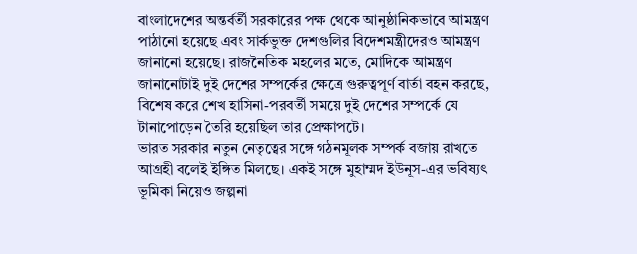বাংলাদেশের অন্তর্বর্তী সরকারের পক্ষ থেকে আনুষ্ঠানিকভাবে আমন্ত্রণ পাঠানো হয়েছে এবং সার্কভুক্ত দেশগুলির বিদেশমন্ত্রীদেরও আমন্ত্রণ জানানো হয়েছে। রাজনৈতিক মহলের মতে, মোদিকে আমন্ত্রণ জানানোটাই দুই দেশের সম্পর্কের ক্ষেত্রে গুরুত্বপূর্ণ বার্তা বহন করছে, বিশেষ করে শেখ হাসিনা-পরবর্তী সময়ে দুই দেশের সম্পর্কে যে টানাপোড়েন তৈরি হয়েছিল তার প্রেক্ষাপটে।
ভারত সরকার নতুন নেতৃত্বের সঙ্গে গঠনমূলক সম্পর্ক বজায় রাখতে আগ্রহী বলেই ইঙ্গিত মিলছে। একই সঙ্গে মুহাম্মদ ইউনূস-এর ভবিষ্যৎ ভূমিকা নিয়েও জল্পনা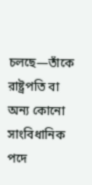চলছে—তাঁকে রাষ্ট্রপতি বা অন্য কোনো সাংবিধানিক পদে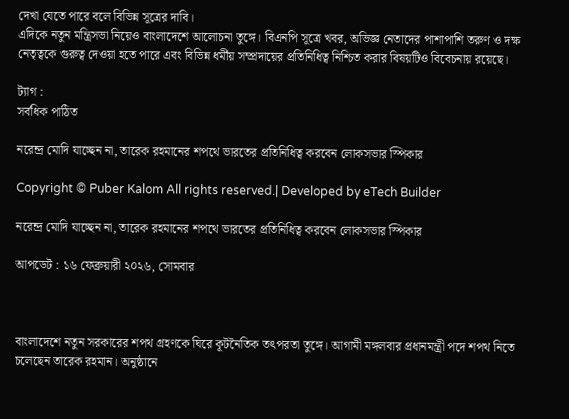দেখা যেতে পারে বলে বিভিন্ন সূত্রের দাবি।
এদিকে নতুন মন্ত্রিসভা নিয়েও বাংলাদেশে আলোচনা তুঙ্গে। বিএনপি সূত্রে খবর, অভিজ্ঞ নেতাদের পাশাপাশি তরুণ ও দক্ষ নেতৃত্বকে গুরুত্ব দেওয়া হতে পারে এবং বিভিন্ন ধর্মীয় সম্প্রদায়ের প্রতিনিধিত্ব নিশ্চিত করার বিষয়টিও বিবেচনায় রয়েছে।

ট্যাগ :
সর্বধিক পাঠিত

নরেন্দ্র মোদি যাচ্ছেন না, তারেক রহমানের শপথে ভারতের প্রতিনিধিত্ব করবেন লোকসভার স্পিকার

Copyright © Puber Kalom All rights reserved.| Developed by eTech Builder

নরেন্দ্র মোদি যাচ্ছেন না, তারেক রহমানের শপথে ভারতের প্রতিনিধিত্ব করবেন লোকসভার স্পিকার

আপডেট : ১৬ ফেব্রুয়ারী ২০২৬, সোমবার



বাংলাদেশে নতুন সরকারের শপথ গ্রহণকে ঘিরে কূটনৈতিক তৎপরতা তুঙ্গে। আগামী মঙ্গলবার প্রধানমন্ত্রী পদে শপথ নিতে চলেছেন তারেক রহমান। অনুষ্ঠানে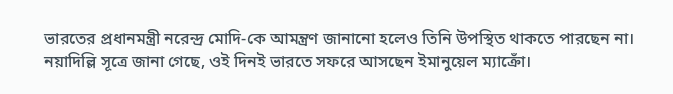ভারতের প্রধানমন্ত্রী নরেন্দ্র মোদি-কে আমন্ত্রণ জানানো হলেও তিনি উপস্থিত থাকতে পারছেন না।
নয়াদিল্লি সূত্রে জানা গেছে, ওই দিনই ভারতে সফরে আসছেন ইমানুয়েল ম্যাক্রোঁ।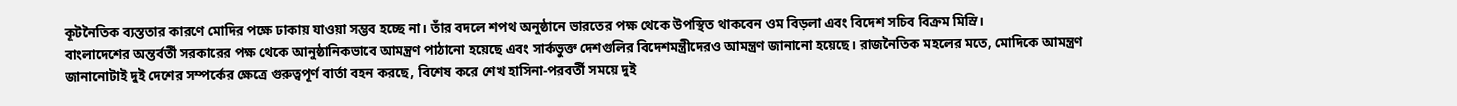কূটনৈতিক ব্যস্ততার কারণে মোদির পক্ষে ঢাকায় যাওয়া সম্ভব হচ্ছে না। তাঁর বদলে শপথ অনুষ্ঠানে ভারতের পক্ষ থেকে উপস্থিত থাকবেন ওম বিড়লা এবং বিদেশ সচিব বিক্রম মিস্রি।
বাংলাদেশের অন্তর্বর্তী সরকারের পক্ষ থেকে আনুষ্ঠানিকভাবে আমন্ত্রণ পাঠানো হয়েছে এবং সার্কভুক্ত দেশগুলির বিদেশমন্ত্রীদেরও আমন্ত্রণ জানানো হয়েছে। রাজনৈতিক মহলের মতে, মোদিকে আমন্ত্রণ জানানোটাই দুই দেশের সম্পর্কের ক্ষেত্রে গুরুত্বপূর্ণ বার্তা বহন করছে, বিশেষ করে শেখ হাসিনা-পরবর্তী সময়ে দুই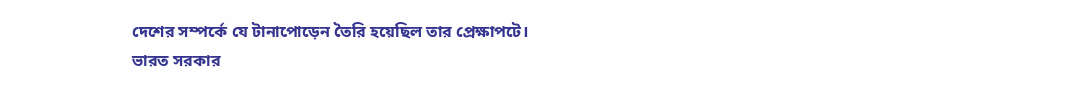দেশের সম্পর্কে যে টানাপোড়েন তৈরি হয়েছিল তার প্রেক্ষাপটে।
ভারত সরকার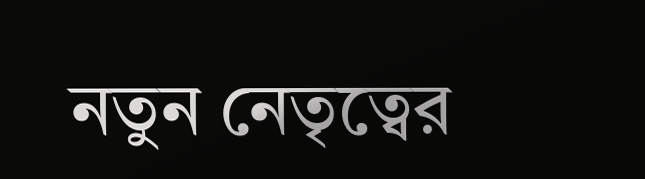নতুন নেতৃত্বের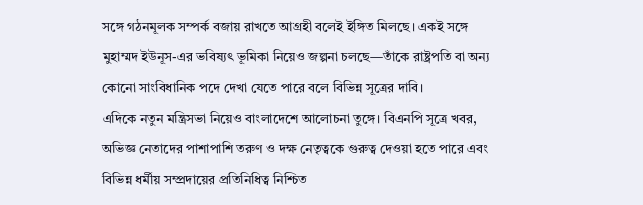সঙ্গে গঠনমূলক সম্পর্ক বজায় রাখতে আগ্রহী বলেই ইঙ্গিত মিলছে। একই সঙ্গে মুহাম্মদ ইউনূস-এর ভবিষ্যৎ ভূমিকা নিয়েও জল্পনা চলছে—তাঁকে রাষ্ট্রপতি বা অন্য কোনো সাংবিধানিক পদে দেখা যেতে পারে বলে বিভিন্ন সূত্রের দাবি।
এদিকে নতুন মন্ত্রিসভা নিয়েও বাংলাদেশে আলোচনা তুঙ্গে। বিএনপি সূত্রে খবর, অভিজ্ঞ নেতাদের পাশাপাশি তরুণ ও দক্ষ নেতৃত্বকে গুরুত্ব দেওয়া হতে পারে এবং বিভিন্ন ধর্মীয় সম্প্রদায়ের প্রতিনিধিত্ব নিশ্চিত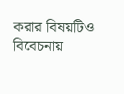করার বিষয়টিও বিবেচনায়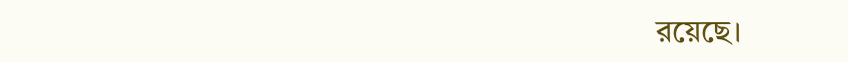রয়েছে।